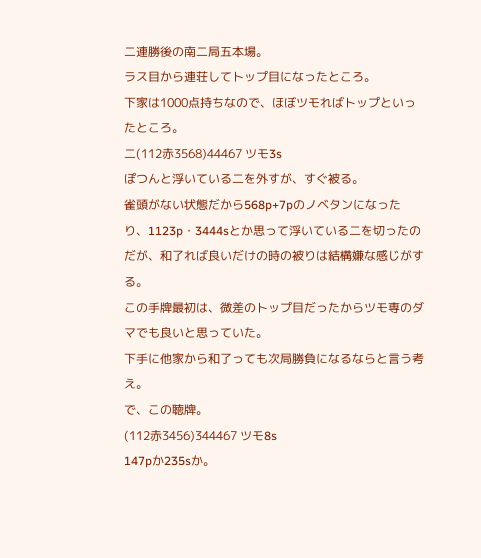二連勝後の南二局五本場。
ラス目から連荘してトップ目になったところ。
下家は1000点持ちなので、ほぼツモればトップといったところ。
二(112赤3568)44467 ツモ3s
ぽつんと浮いている二を外すが、すぐ被る。
雀頭がない状態だから568p+7pのノベタンになったり、1123p・3444sとか思って浮いている二を切ったのだが、和了れば良いだけの時の被りは結構嫌な感じがする。
この手牌最初は、微差のトップ目だったからツモ専のダマでも良いと思っていた。
下手に他家から和了っても次局勝負になるならと言う考え。
で、この聴牌。
(112赤3456)344467 ツモ8s
147pか235sか。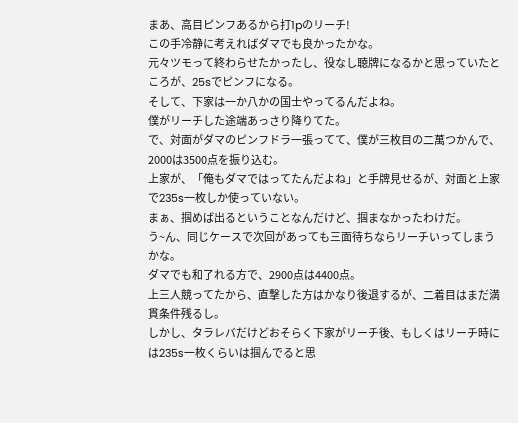まあ、高目ピンフあるから打1pのリーチ!
この手冷静に考えればダマでも良かったかな。
元々ツモって終わらせたかったし、役なし聴牌になるかと思っていたところが、25sでピンフになる。
そして、下家は一か八かの国士やってるんだよね。
僕がリーチした途端あっさり降りてた。
で、対面がダマのピンフドラ一張ってて、僕が三枚目の二萬つかんで、2000は3500点を振り込む。
上家が、「俺もダマではってたんだよね」と手牌見せるが、対面と上家で235s一枚しか使っていない。
まぁ、掴めば出るということなんだけど、掴まなかったわけだ。
う~ん、同じケースで次回があっても三面待ちならリーチいってしまうかな。
ダマでも和了れる方で、2900点は4400点。
上三人競ってたから、直撃した方はかなり後退するが、二着目はまだ満貫条件残るし。
しかし、タラレバだけどおそらく下家がリーチ後、もしくはリーチ時には235s一枚くらいは掴んでると思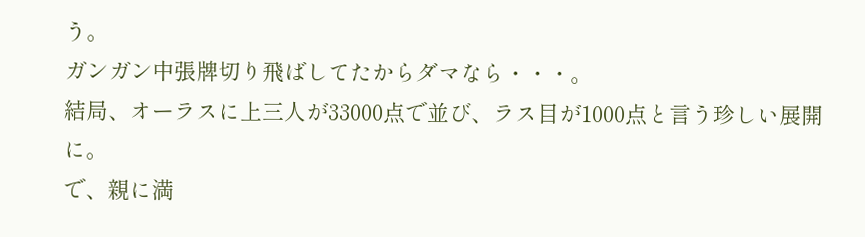う。
ガンガン中張牌切り飛ばしてたからダマなら・・・。
結局、オーラスに上三人が33000点で並び、ラス目が1000点と言う珍しい展開に。
で、親に満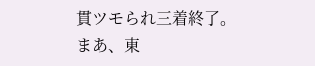貫ツモられ三着終了。
まあ、東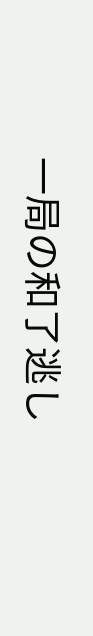一局の和了逃し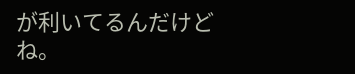が利いてるんだけどね。